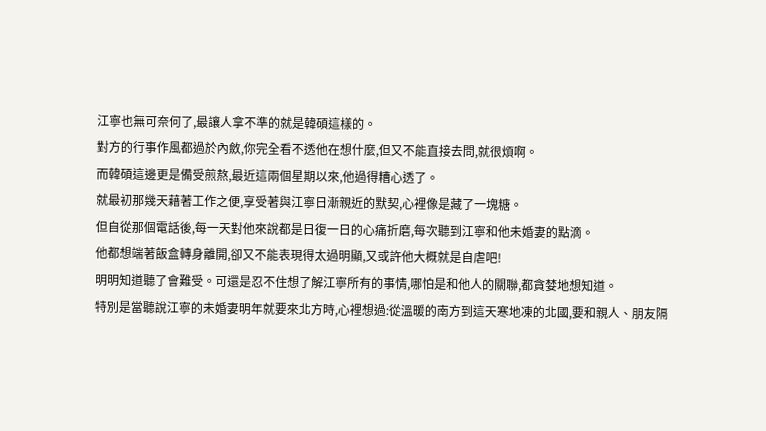江寧也無可奈何了,最讓人拿不準的就是韓碩這樣的。
對方的行事作風都過於內斂,你完全看不透他在想什麼,但又不能直接去問,就很煩啊。
而韓碩這邊更是備受煎熬,最近這兩個星期以來,他過得糟心透了。
就最初那幾天藉著工作之便,享受著與江寧日漸親近的默契,心裡像是藏了一塊糖。
但自從那個電話後,每一天對他來說都是日復一日的心痛折磨,每次聽到江寧和他未婚妻的點滴。
他都想端著飯盒轉身離開,卻又不能表現得太過明顯,又或許他大概就是自虐吧!
明明知道聽了會難受。可還是忍不住想了解江寧所有的事情,哪怕是和他人的關聯,都貪婪地想知道。
特別是當聽說江寧的未婚妻明年就要來北方時,心裡想過:從溫暖的南方到這天寒地凍的北國,要和親人、朋友隔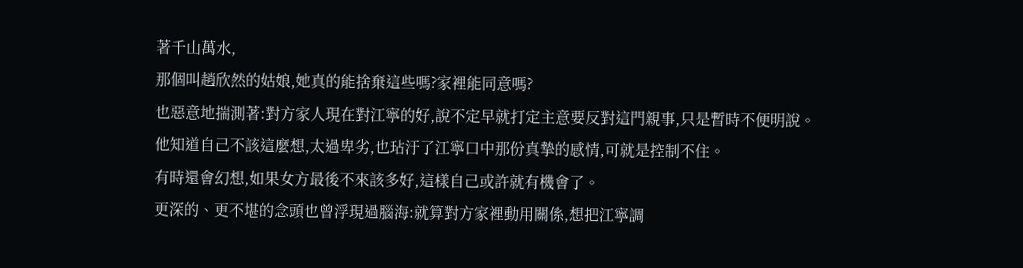著千山萬水,
那個叫趙欣然的姑娘,她真的能捨棄這些嗎?家裡能同意嗎?
也惡意地揣測著:對方家人現在對江寧的好,說不定早就打定主意要反對這門親事,只是暫時不便明說。
他知道自己不該這麼想,太過卑劣,也玷汙了江寧口中那份真摯的感情,可就是控制不住。
有時還會幻想,如果女方最後不來該多好,這樣自己或許就有機會了。
更深的、更不堪的念頭也曾浮現過腦海:就算對方家裡動用關係,想把江寧調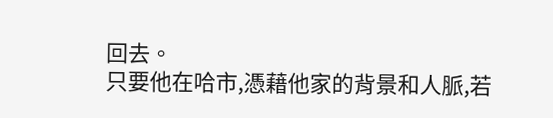回去。
只要他在哈市,憑藉他家的背景和人脈,若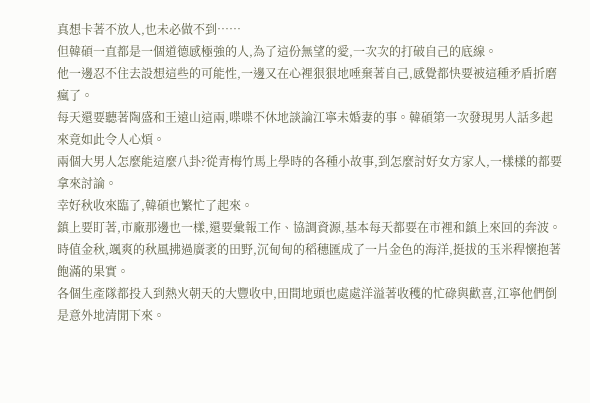真想卡著不放人,也未必做不到……
但韓碩一直都是一個道德感極強的人,為了這份無望的愛,一次次的打破自己的底線。
他一邊忍不住去設想這些的可能性,一邊又在心裡狠狠地唾棄著自己,感覺都快要被這種矛盾折磨瘋了。
每天還要聽著陶盛和王遠山這兩,喋喋不休地談論江寧未婚妻的事。韓碩第一次發現男人話多起來竟如此令人心煩。
兩個大男人怎麼能這麼八卦?從青梅竹馬上學時的各種小故事,到怎麼討好女方家人,一樣樣的都要拿來討論。
幸好秋收來臨了,韓碩也繁忙了起來。
鎮上要盯著,市廠那邊也一樣,還要彙報工作、協調資源,基本每天都要在市裡和鎮上來回的奔波。
時值金秋,颯爽的秋風拂過廣袤的田野,沉甸甸的稻穗匯成了一片金色的海洋,挺拔的玉米稈懷抱著飽滿的果實。
各個生產隊都投入到熱火朝天的大豐收中,田間地頭也處處洋溢著收穫的忙碌與歡喜,江寧他們倒是意外地清閒下來。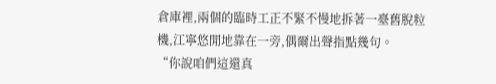倉庫裡,兩個的臨時工正不緊不慢地拆著一臺舊脫粒機,江寧悠閒地靠在一旁,偶爾出聲指點幾句。
“你說咱們這還真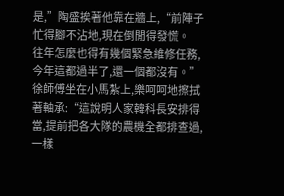是,”陶盛挨著他靠在牆上,“前陣子忙得腳不沾地,現在倒閒得發慌。
往年怎麼也得有幾個緊急維修任務,今年這都過半了,還一個都沒有。”
徐師傅坐在小馬紮上,樂呵呵地擦拭著軸承:“這說明人家韓科長安排得當,提前把各大隊的農機全都排查過,一樣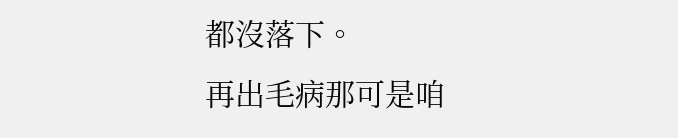都沒落下。
再出毛病那可是咱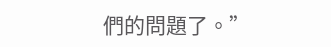們的問題了。”